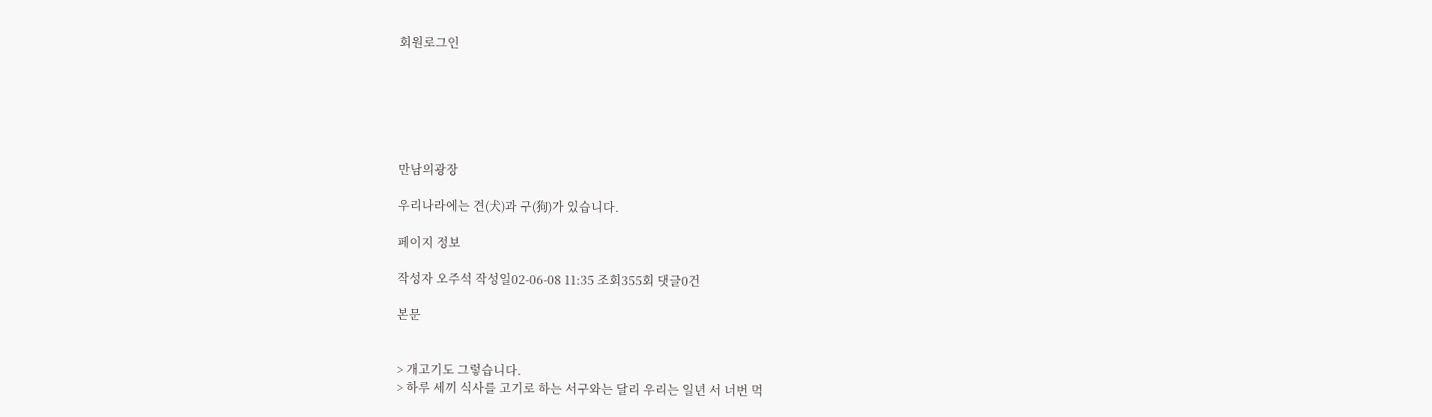회원로그인






만남의광장

우리나라에는 견(犬)과 구(狗)가 있습니다.

페이지 정보

작성자 오주석 작성일02-06-08 11:35 조회355회 댓글0건

본문


> 개고기도 그렇습니다.
> 하루 세끼 식사를 고기로 하는 서구와는 달리 우리는 일년 서 너번 먹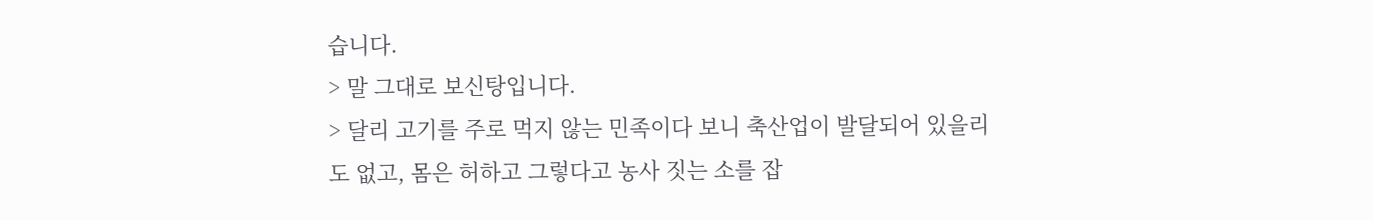습니다.
> 말 그대로 보신탕입니다.
> 달리 고기를 주로 먹지 않는 민족이다 보니 축산업이 발달되어 있을리도 없고, 몸은 허하고 그렇다고 농사 짓는 소를 잡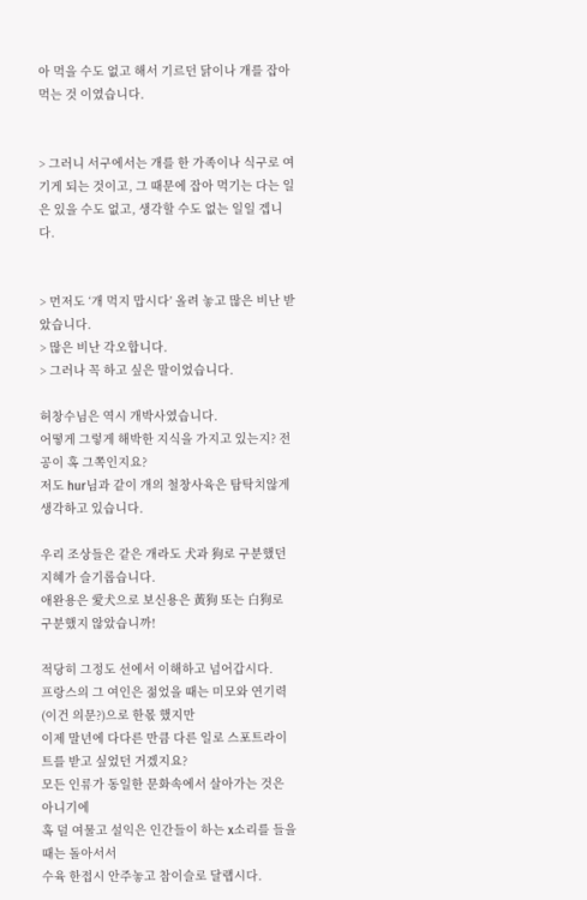아 먹을 수도 없고 해서 기르던 닭이나 개를 잡아 먹는 것 이였습니다.


> 그러니 서구에서는 개를 한 가족이나 식구로 여기게 되는 것이고, 그 때문에 잡아 먹기는 다는 일은 있을 수도 없고, 생각할 수도 없는 일일 겝니다.


> 먼저도 ‘개 먹지 맙시다’ 올려 놓고 많은 비난 받았습니다.
> 많은 비난 각오합니다.
> 그러나 꼭 하고 싶은 말이었습니다.

허창수님은 역시 개박사였습니다.
어떻게 그렇게 해박한 지식을 가지고 있는지? 전공이 혹 그쪽인지요?
저도 hur님과 같이 개의 철창사육은 탐탁치않게 생각하고 있습니다.

우리 조상들은 같은 개라도 犬과 狗로 구분했던 지혜가 슬기롭습니다.
애완용은 愛犬으로 보신용은 黃狗 또는 白狗로 구분했지 않았습니까!

적당히 그정도 선에서 이해하고 넘어갑시다.
프랑스의 그 여인은 젊었을 때는 미모와 연기력(이건 의문?)으로 한몫 했지만
이제 말년에 다다른 만큼 다른 일로 스포트라이트를 받고 싶었던 거겠지요?
모든 인류가 동일한 문화속에서 살아가는 것은 아니기에
혹 덜 여물고 설익은 인간들이 하는 x소리를 들을때는 돌아서서
수육 한접시 안주놓고 참이슬로 달랩시다.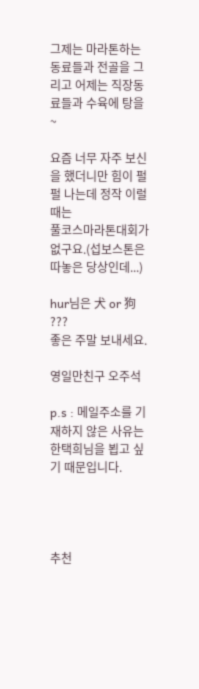그제는 마라톤하는 동료들과 전골을 그리고 어제는 직장동료들과 수육에 탕을~

요즘 너무 자주 보신을 했더니만 힘이 펄펄 나는데 정작 이럴때는
풀코스마라톤대회가 없구요.(섭보스톤은 따놓은 당상인데...)

hur님은 犬 or 狗 ???
좋은 주말 보내세요.

영일만친구 오주석

p.s : 메일주소를 기재하지 않은 사유는 한택희님을 뵙고 싶기 때문입니다.




추천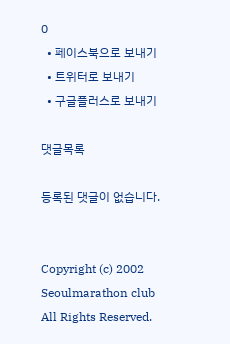0
  • 페이스북으로 보내기
  • 트위터로 보내기
  • 구글플러스로 보내기

댓글목록

등록된 댓글이 없습니다.


Copyright (c) 2002 Seoulmarathon club All Rights Reserved.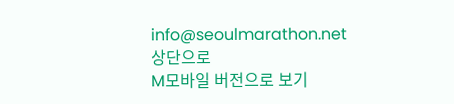info@seoulmarathon.net
상단으로
M모바일 버전으로 보기